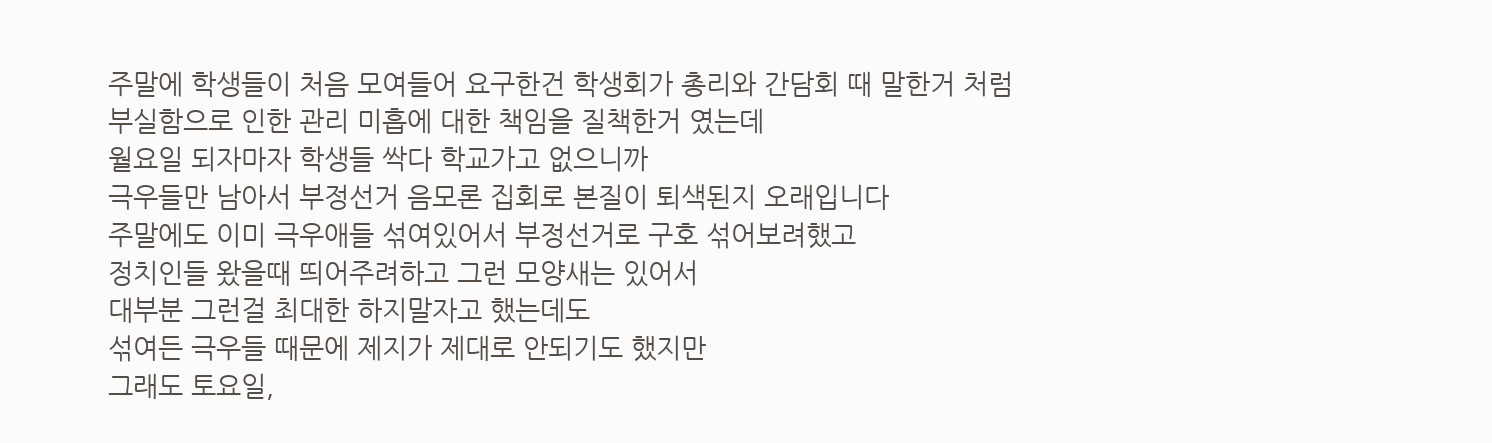주말에 학생들이 처음 모여들어 요구한건 학생회가 총리와 간담회 때 말한거 처럼
부실함으로 인한 관리 미흡에 대한 책임을 질책한거 였는데
월요일 되자마자 학생들 싹다 학교가고 없으니까
극우들만 남아서 부정선거 음모론 집회로 본질이 퇴색된지 오래입니다
주말에도 이미 극우애들 섞여있어서 부정선거로 구호 섞어보려했고
정치인들 왔을때 띄어주려하고 그런 모양새는 있어서
대부분 그런걸 최대한 하지말자고 했는데도
섞여든 극우들 때문에 제지가 제대로 안되기도 했지만
그래도 토요일,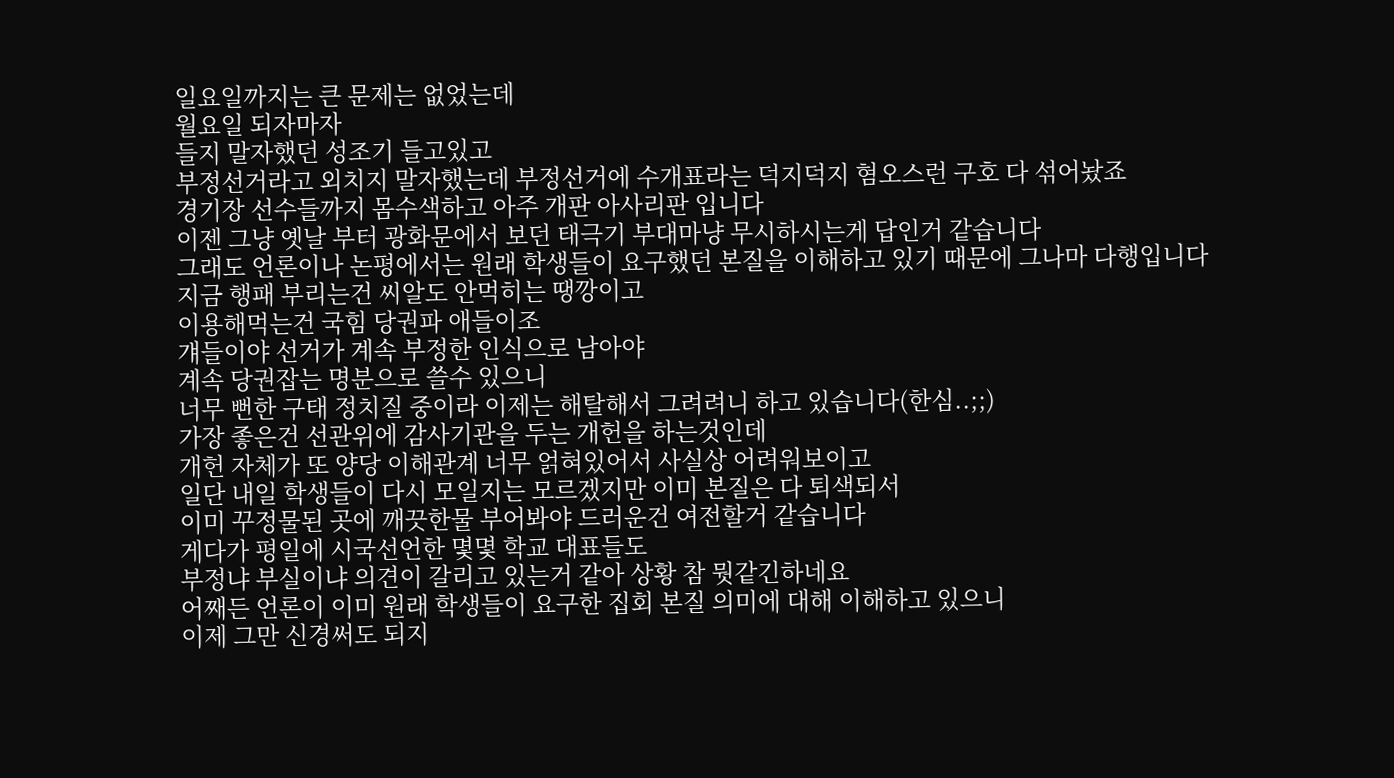일요일까지는 큰 문제는 없었는데
월요일 되자마자
들지 말자했던 성조기 들고있고
부정선거라고 외치지 말자했는데 부정선거에 수개표라는 덕지덕지 혐오스런 구호 다 섞어놨죠
경기장 선수들까지 몸수색하고 아주 개판 아사리판 입니다
이젠 그냥 옛날 부터 광화문에서 보던 태극기 부대마냥 무시하시는게 답인거 같습니다
그래도 언론이나 논평에서는 원래 학생들이 요구했던 본질을 이해하고 있기 때문에 그나마 다행입니다
지금 행패 부리는건 씨알도 안먹히는 땡깡이고
이용해먹는건 국힘 당권파 애들이조
걔들이야 선거가 계속 부정한 인식으로 남아야
계속 당권잡는 명분으로 쓸수 있으니
너무 뻔한 구태 정치질 중이라 이제는 해탈해서 그려려니 하고 있습니다(한심..;;)
가장 좋은건 선관위에 감사기관을 두는 개헌을 하는것인데
개헌 자체가 또 양당 이해관계 너무 얽혀있어서 사실상 어려워보이고
일단 내일 학생들이 다시 모일지는 모르겠지만 이미 본질은 다 퇴색되서
이미 꾸정물된 곳에 깨끗한물 부어봐야 드러운건 여전할거 같습니다
게다가 평일에 시국선언한 몇몇 학교 대표들도
부정냐 부실이냐 의견이 갈리고 있는거 같아 상황 참 뭣같긴하네요
어째든 언론이 이미 원래 학생들이 요구한 집회 본질 의미에 대해 이해하고 있으니
이제 그만 신경써도 되지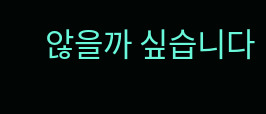않을까 싶습니다